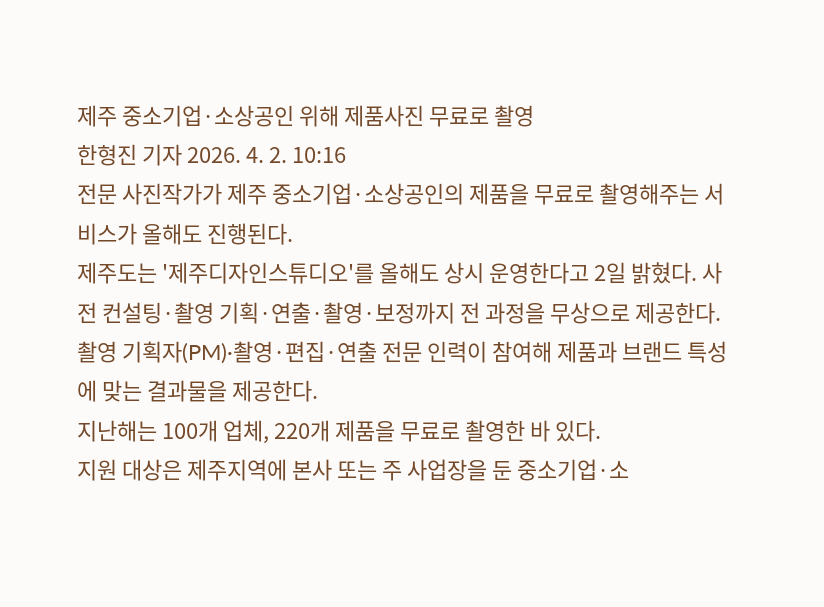제주 중소기업·소상공인 위해 제품사진 무료로 촬영
한형진 기자 2026. 4. 2. 10:16
전문 사진작가가 제주 중소기업·소상공인의 제품을 무료로 촬영해주는 서비스가 올해도 진행된다.
제주도는 '제주디자인스튜디오'를 올해도 상시 운영한다고 2일 밝혔다. 사전 컨설팅·촬영 기획·연출·촬영·보정까지 전 과정을 무상으로 제공한다. 촬영 기획자(PM)·촬영·편집·연출 전문 인력이 참여해 제품과 브랜드 특성에 맞는 결과물을 제공한다.
지난해는 100개 업체, 220개 제품을 무료로 촬영한 바 있다.
지원 대상은 제주지역에 본사 또는 주 사업장을 둔 중소기업·소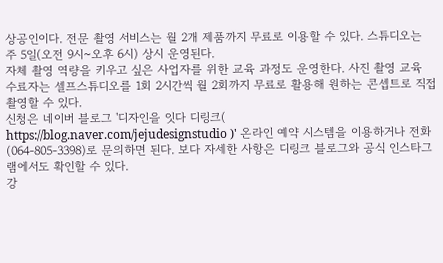상공인이다. 전문 촬영 서비스는 월 2개 제품까지 무료로 이용할 수 있다. 스튜디오는 주 5일(오전 9시~오후 6시) 상시 운영된다.
자체 촬영 역량을 키우고 싶은 사업자를 위한 교육 과정도 운영한다. 사진 촬영 교육 수료자는 셀프스튜디오를 1회 2시간씩 월 2회까지 무료로 활용해 원하는 콘셉트로 직접 촬영할 수 있다.
신청은 네이버 블로그 '디자인을 잇다 디링크( https://blog.naver.com/jejudesignstudio )' 온라인 예약 시스템을 이용하거나 전화(064-805-3398)로 문의하면 된다. 보다 자세한 사항은 디링크 블로그와 공식 인스타그램에서도 확인할 수 있다.
강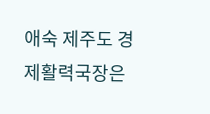애숙 제주도 경제활력국장은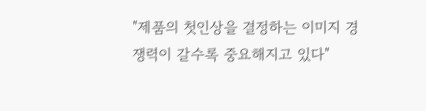"제품의 첫인상을 결정하는 이미지 경쟁력이 갈수록 중요해지고 있다"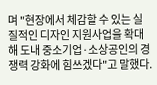며 "현장에서 체감할 수 있는 실질적인 디자인 지원사업을 확대해 도내 중소기업·소상공인의 경쟁력 강화에 힘쓰겠다"고 말했다.